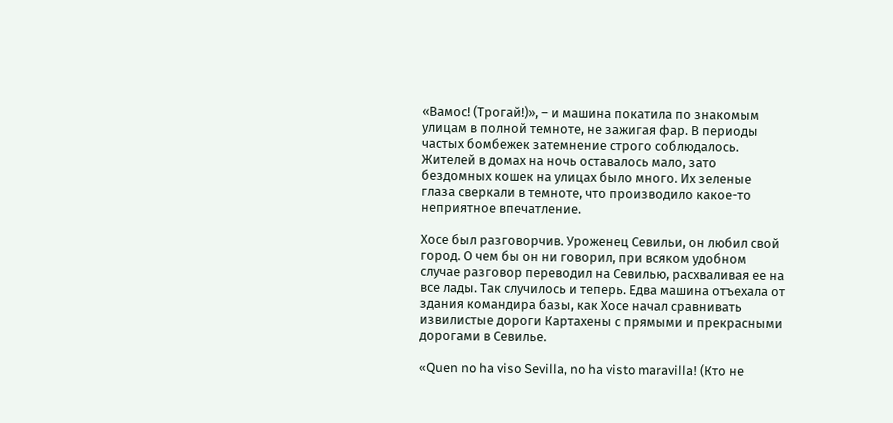«Вамос! (Трогай!)», – и машина покатила по знакомым улицам в полной темноте, не зажигая фар. В периоды частых бомбежек затемнение строго соблюдалось. Жителей в домах на ночь оставалось мало, зато бездомных кошек на улицах было много. Их зеленые глаза сверкали в темноте, что производило какое-то неприятное впечатление.

Хосе был разговорчив. Уроженец Севильи, он любил свой город. О чем бы он ни говорил, при всяком удобном случае разговор переводил на Севилью, расхваливая ее на все лады. Так случилось и теперь. Едва машина отъехала от здания командира базы, как Хосе начал сравнивать извилистые дороги Картахены с прямыми и прекрасными дорогами в Севилье.

«Quen no ha viso Sevilla, no ha visto maravilla! (Кто не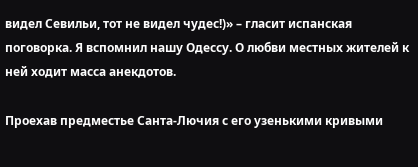видел Севильи, тот не видел чудес!)» – гласит испанская поговорка. Я вспомнил нашу Одессу. О любви местных жителей к ней ходит масса анекдотов.

Проехав предместье Санта-Лючия с его узенькими кривыми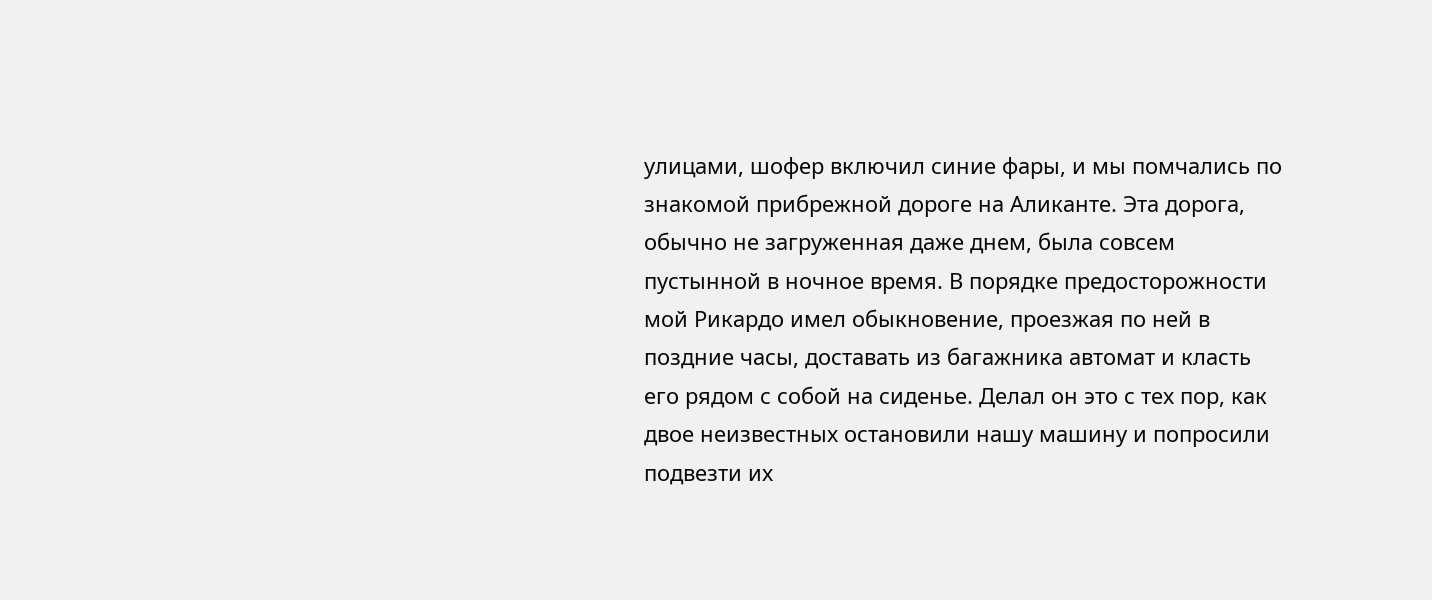улицами, шофер включил синие фары, и мы помчались по знакомой прибрежной дороге на Аликанте. Эта дорога, обычно не загруженная даже днем, была совсем пустынной в ночное время. В порядке предосторожности мой Рикардо имел обыкновение, проезжая по ней в поздние часы, доставать из багажника автомат и класть его рядом с собой на сиденье. Делал он это с тех пор, как двое неизвестных остановили нашу машину и попросили подвезти их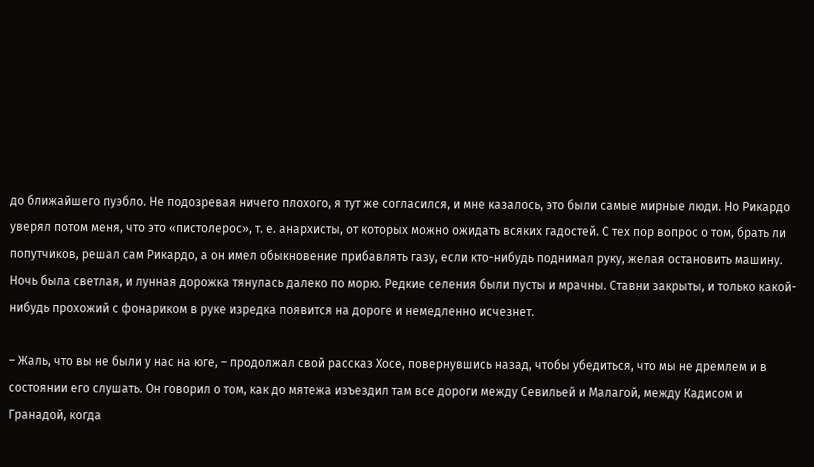до ближайшего пуэбло. Не подозревая ничего плохого, я тут же согласился, и мне казалось, это были самые мирные люди. Но Рикардо уверял потом меня, что это «пистолерос», т. е. анархисты, от которых можно ожидать всяких гадостей. С тех пор вопрос о том, брать ли попутчиков, решал сам Рикардо, а он имел обыкновение прибавлять газу, если кто-нибудь поднимал руку, желая остановить машину. Ночь была светлая, и лунная дорожка тянулась далеко по морю. Редкие селения были пусты и мрачны. Ставни закрыты, и только какой-нибудь прохожий с фонариком в руке изредка появится на дороге и немедленно исчезнет.

– Жаль, что вы не были у нас на юге, – продолжал свой рассказ Хосе, повернувшись назад, чтобы убедиться, что мы не дремлем и в состоянии его слушать. Он говорил о том, как до мятежа изъездил там все дороги между Севильей и Малагой, между Кадисом и Гранадой, когда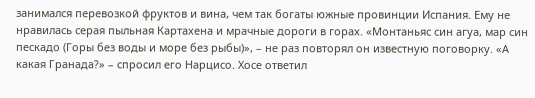занимался перевозкой фруктов и вина, чем так богаты южные провинции Испания. Ему не нравилась серая пыльная Картахена и мрачные дороги в горах. «Монтаньяс син агуа, мар син пескадо (Горы без воды и море без рыбы)», – не раз повторял он известную поговорку. «А какая Гранада?» – спросил его Нарцисо. Хосе ответил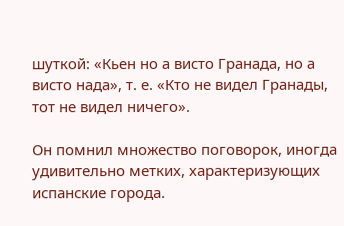шуткой: «Кьен но а висто Гранада, но а висто нада», т. е. «Кто не видел Гранады, тот не видел ничего».

Он помнил множество поговорок, иногда удивительно метких, характеризующих испанские города.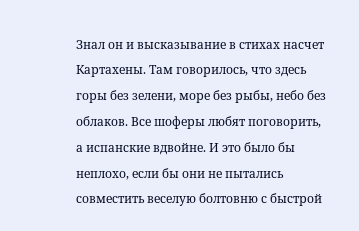Знал он и высказывание в стихах насчет Картахены. Там говорилось, что здесь горы без зелени, море без рыбы, небо без облаков. Все шоферы любят поговорить, а испанские вдвойне. И это было бы неплохо, если бы они не пытались совместить веселую болтовню с быстрой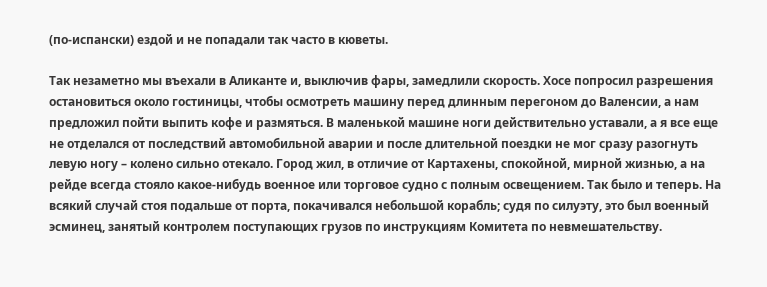(по-испански) ездой и не попадали так часто в кюветы.

Так незаметно мы въехали в Аликанте и, выключив фары, замедлили скорость. Хосе попросил разрешения остановиться около гостиницы, чтобы осмотреть машину перед длинным перегоном до Валенсии, а нам предложил пойти выпить кофе и размяться. В маленькой машине ноги действительно уставали, а я все еще не отделался от последствий автомобильной аварии и после длительной поездки не мог сразу разогнуть левую ногу – колено сильно отекало. Город жил, в отличие от Картахены, спокойной, мирной жизнью, а на рейде всегда стояло какое-нибудь военное или торговое судно с полным освещением. Так было и теперь. На всякий случай стоя подальше от порта, покачивался небольшой корабль; судя по силуэту, это был военный эсминец, занятый контролем поступающих грузов по инструкциям Комитета по невмешательству.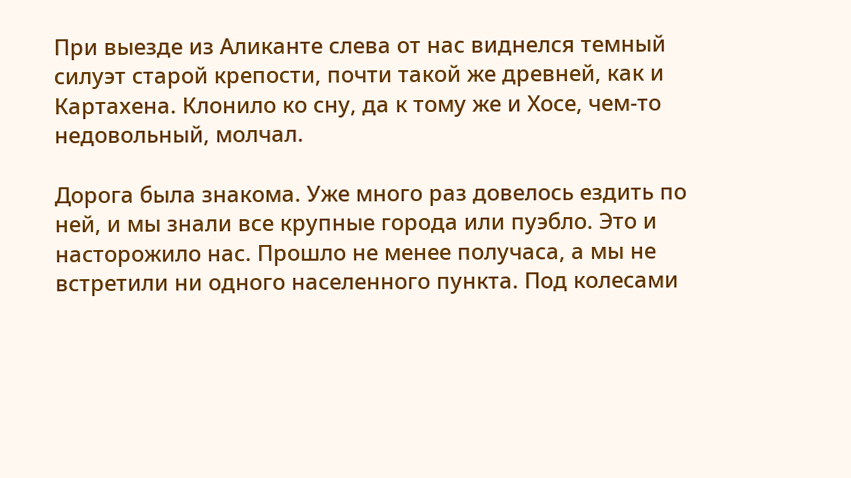При выезде из Аликанте слева от нас виднелся темный силуэт старой крепости, почти такой же древней, как и Картахена. Клонило ко сну, да к тому же и Хосе, чем-то недовольный, молчал.

Дорога была знакома. Уже много раз довелось ездить по ней, и мы знали все крупные города или пуэбло. Это и насторожило нас. Прошло не менее получаса, а мы не встретили ни одного населенного пункта. Под колесами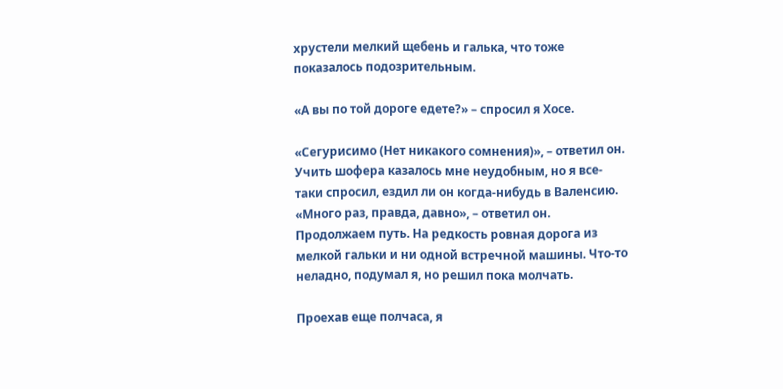хрустели мелкий щебень и галька, что тоже показалось подозрительным.

«А вы по той дороге едете?» – спросил я Хосе.

«Сегурисимо (Нет никакого сомнения)», – ответил он. Учить шофера казалось мне неудобным, но я все-таки спросил, ездил ли он когда-нибудь в Валенсию. «Много раз, правда, давно», – ответил он. Продолжаем путь. На редкость ровная дорога из мелкой гальки и ни одной встречной машины. Что-то неладно, подумал я, но решил пока молчать.

Проехав еще полчаса, я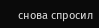снова спросил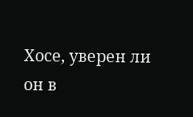Хосе, уверен ли он в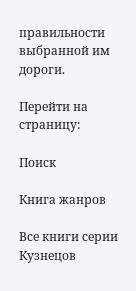правильности выбранной им дороги.

Перейти на страницу:

Поиск

Книга жанров

Все книги серии Кузнецов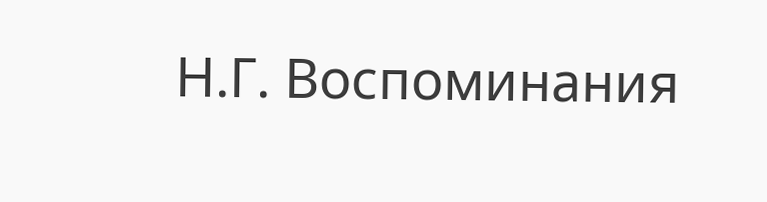Н.Г. Воспоминания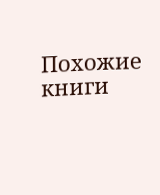Похожие книги